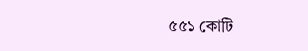৫৫১ কোটি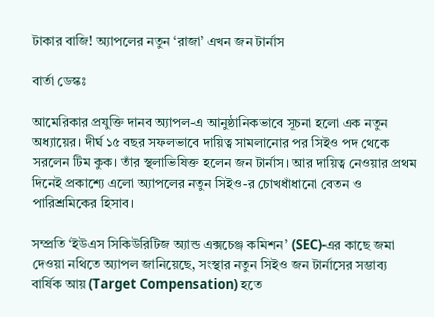টাকার বাজি! অ্যাপলের নতুন ‘রাজা’ এখন জন টার্নাস

বার্তা ডেস্কঃ

আমেরিকার প্রযুক্তি দানব অ্যাপল-এ আনুষ্ঠানিকভাবে সূচনা হলো এক নতুন অধ্যায়ের। দীর্ঘ ১৫ বছর সফলভাবে দায়িত্ব সামলানোর পর সিইও পদ থেকে সরলেন টিম কুক। তাঁর স্থলাভিষিক্ত হলেন জন টার্নাস। আর দায়িত্ব নেওয়ার প্রথম দিনেই প্রকাশ্যে এলো অ্যাপলের নতুন সিইও-র চোখধাঁধানো বেতন ও পারিশ্রমিকের হিসাব।

সম্প্রতি ‘ইউএস সিকিউরিটিজ অ্যান্ড এক্সচেঞ্জ কমিশন’ (SEC)-এর কাছে জমা দেওয়া নথিতে অ্যাপল জানিয়েছে, সংস্থার নতুন সিইও জন টার্নাসের সম্ভাব্য বার্ষিক আয় (Target Compensation) হতে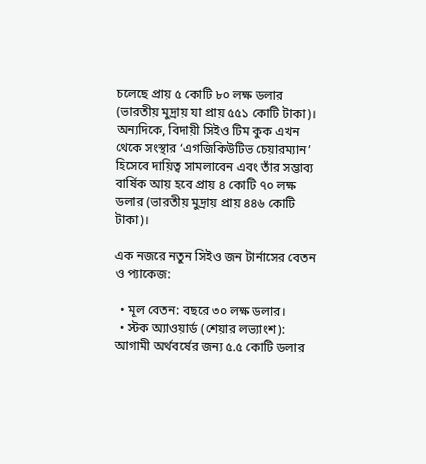চলেছে প্রায় ৫ কোটি ৮০ লক্ষ ডলার (ভারতীয় মুদ্রায় যা প্রায় ৫৫১ কোটি টাকা)। অন্যদিকে, বিদায়ী সিইও টিম কুক এখন থেকে সংস্থার ‘এগজিকিউটিভ চেয়ারম্যান’ হিসেবে দায়িত্ব সামলাবেন এবং তাঁর সম্ভাব্য বার্ষিক আয় হবে প্রায় ৪ কোটি ৭০ লক্ষ ডলার (ভারতীয় মুদ্রায় প্রায় ৪৪৬ কোটি টাকা)।

এক নজরে নতুন সিইও জন টার্নাসের বেতন ও প্যাকেজ:

  • মূল বেতন: বছরে ৩০ লক্ষ ডলার।
  • স্টক অ্যাওয়ার্ড (শেয়ার লভ্যাংশ): আগামী অর্থবর্ষের জন্য ৫.৫ কোটি ডলার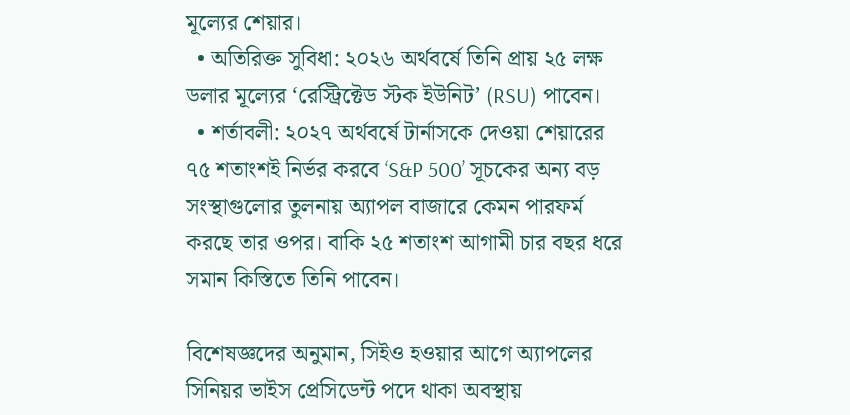মূল্যের শেয়ার।
  • অতিরিক্ত সুবিধা: ২০২৬ অর্থবর্ষে তিনি প্রায় ২৫ লক্ষ ডলার মূল্যের ‘রেস্ট্রিক্টেড স্টক ইউনিট’ (RSU) পাবেন।
  • শর্তাবলী: ২০২৭ অর্থবর্ষে টার্নাসকে দেওয়া শেয়ারের ৭৫ শতাংশই নির্ভর করবে ‘S&P 500’ সূচকের অন্য বড় সংস্থাগুলোর তুলনায় অ্যাপল বাজারে কেমন পারফর্ম করছে তার ওপর। বাকি ২৫ শতাংশ আগামী চার বছর ধরে সমান কিস্তিতে তিনি পাবেন।

বিশেষজ্ঞদের অনুমান, সিইও হওয়ার আগে অ্যাপলের সিনিয়র ভাইস প্রেসিডেন্ট পদে থাকা অবস্থায়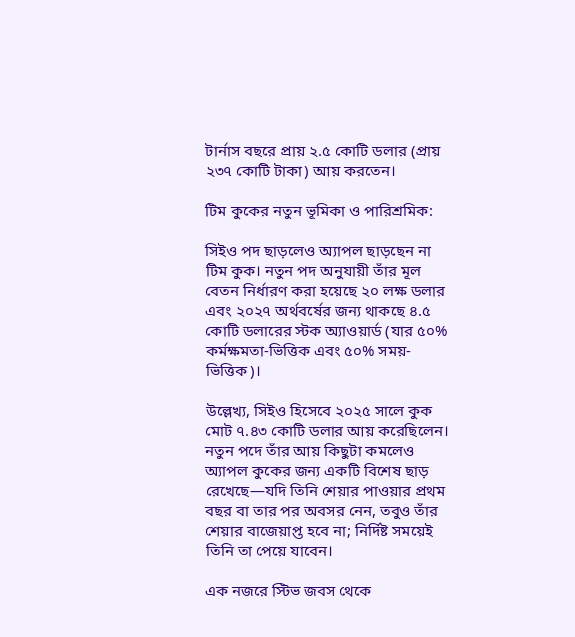টার্নাস বছরে প্রায় ২.৫ কোটি ডলার (প্রায় ২৩৭ কোটি টাকা) আয় করতেন।

টিম কুকের নতুন ভূমিকা ও পারিশ্রমিক:

সিইও পদ ছাড়লেও অ্যাপল ছাড়ছেন না টিম কুক। নতুন পদ অনুযায়ী তাঁর মূল বেতন নির্ধারণ করা হয়েছে ২০ লক্ষ ডলার এবং ২০২৭ অর্থবর্ষের জন্য থাকছে ৪.৫ কোটি ডলারের স্টক অ্যাওয়ার্ড (যার ৫০% কর্মক্ষমতা-ভিত্তিক এবং ৫০% সময়-ভিত্তিক)।

উল্লেখ্য, সিইও হিসেবে ২০২৫ সালে কুক মোট ৭.৪৩ কোটি ডলার আয় করেছিলেন। নতুন পদে তাঁর আয় কিছুটা কমলেও অ্যাপল কুকের জন্য একটি বিশেষ ছাড় রেখেছে—যদি তিনি শেয়ার পাওয়ার প্রথম বছর বা তার পর অবসর নেন, তবুও তাঁর শেয়ার বাজেয়াপ্ত হবে না; নির্দিষ্ট সময়েই তিনি তা পেয়ে যাবেন।

এক নজরে স্টিভ জবস থেকে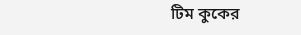টিম কুকের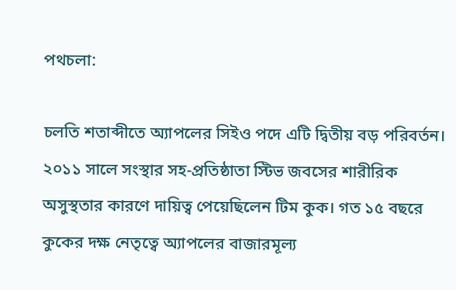পথচলা:

চলতি শতাব্দীতে অ্যাপলের সিইও পদে এটি দ্বিতীয় বড় পরিবর্তন। ২০১১ সালে সংস্থার সহ-প্রতিষ্ঠাতা স্টিভ জবসের শারীরিক অসুস্থতার কারণে দায়িত্ব পেয়েছিলেন টিম কুক। গত ১৫ বছরে কুকের দক্ষ নেতৃত্বে অ্যাপলের বাজারমূল্য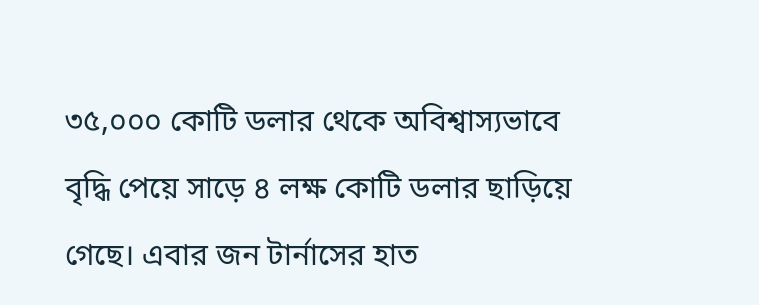৩৫,০০০ কোটি ডলার থেকে অবিশ্বাস্যভাবে বৃদ্ধি পেয়ে সাড়ে ৪ লক্ষ কোটি ডলার ছাড়িয়ে গেছে। এবার জন টার্নাসের হাত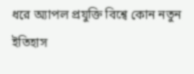ধরে অ্যাপল প্রযুক্তি বিশ্বে কোন নতুন ইতিহাস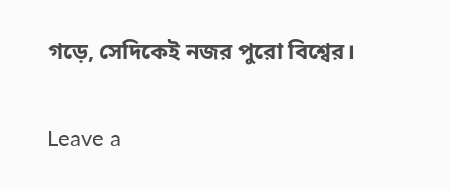গড়ে, সেদিকেই নজর পুরো বিশ্বের।

Leave a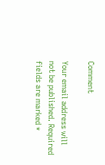Comment

Your email address will not be published. Required fields are marked *